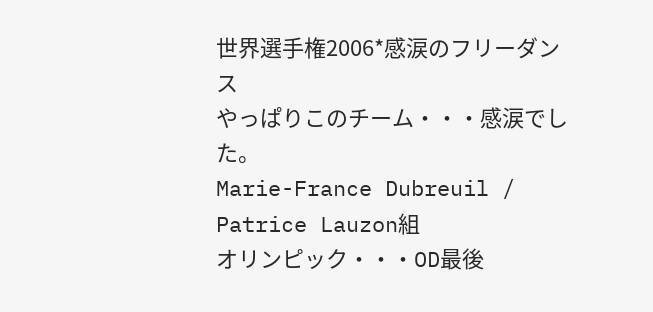世界選手権2006*感涙のフリーダンス
やっぱりこのチーム・・・感涙でした。
Marie-France Dubreuil / Patrice Lauzon組
オリンピック・・・OD最後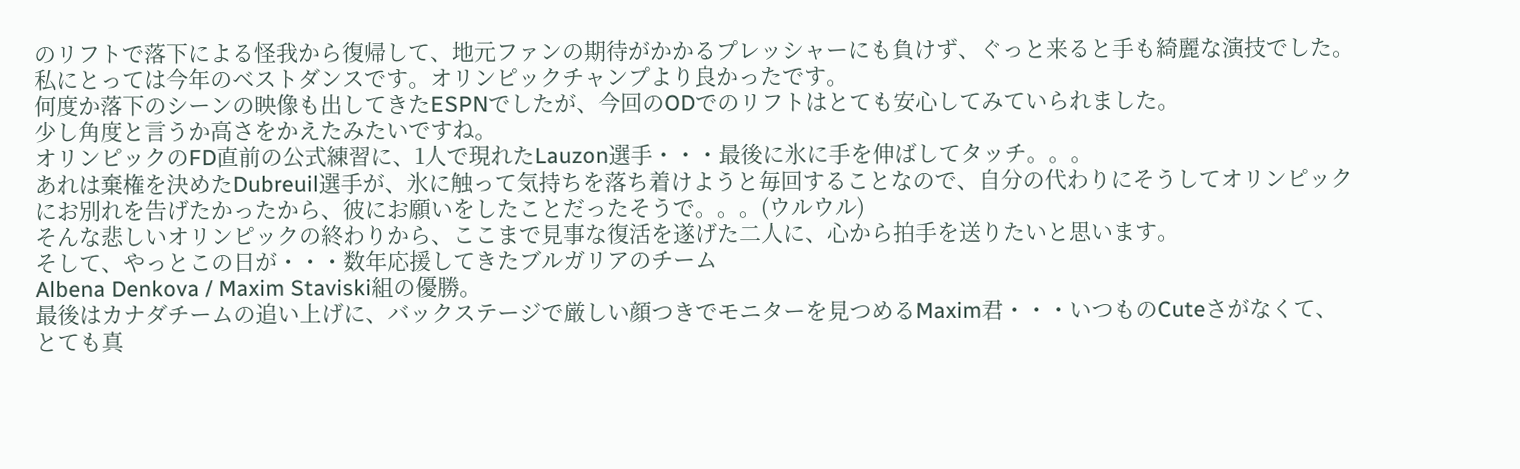のリフトで落下による怪我から復帰して、地元ファンの期待がかかるプレッシャーにも負けず、ぐっと来ると手も綺麗な演技でした。
私にとっては今年のベストダンスです。オリンピックチャンプより良かったです。
何度か落下のシーンの映像も出してきたESPNでしたが、今回のODでのリフトはとても安心してみていられました。
少し角度と言うか高さをかえたみたいですね。
オリンピックのFD直前の公式練習に、1人で現れたLauzon選手・・・最後に氷に手を伸ばしてタッチ。。。
あれは棄権を決めたDubreuil選手が、氷に触って気持ちを落ち着けようと毎回することなので、自分の代わりにそうしてオリンピックにお別れを告げたかったから、彼にお願いをしたことだったそうで。。。(ウルウル)
そんな悲しいオリンピックの終わりから、ここまで見事な復活を遂げた二人に、心から拍手を送りたいと思います。
そして、やっとこの日が・・・数年応援してきたブルガリアのチーム
Albena Denkova / Maxim Staviski組の優勝。
最後はカナダチームの追い上げに、バックステージで厳しい顔つきでモニターを見つめるMaxim君・・・いつものCuteさがなくて、とても真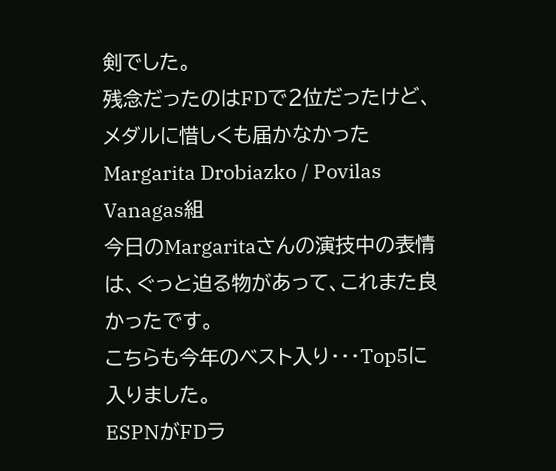剣でした。
残念だったのはFDで2位だったけど、メダルに惜しくも届かなかった
Margarita Drobiazko / Povilas Vanagas組
今日のMargaritaさんの演技中の表情は、ぐっと迫る物があって、これまた良かったです。
こちらも今年のベスト入り・・・Top5に入りました。
ESPNがFDラ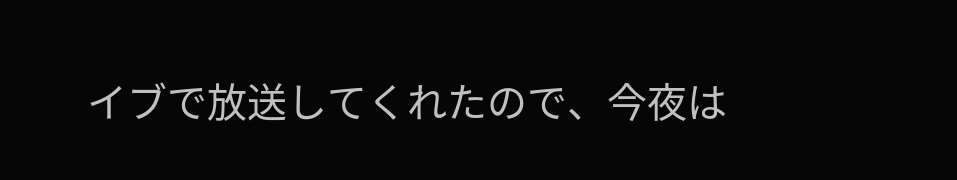イブで放送してくれたので、今夜は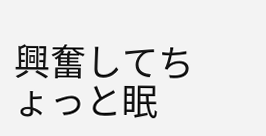興奮してちょっと眠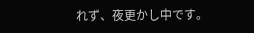れず、夜更かし中です。